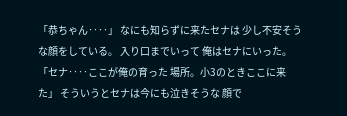「恭ちゃん‥‥」 なにも知らずに来たセナは 少し不安そうな顔をしている。 入り口までいって 俺はセナにいった。 「セナ‥‥ここが俺の育った 場所。小3のときここに来た」 そういうとセナは今にも泣きそうな 顔で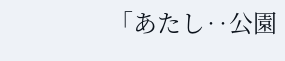「あたし‥公園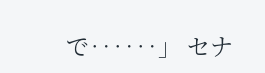で‥‥‥」 セナ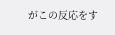がこの反応をす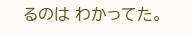るのは わかってた。